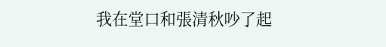我在堂口和張清秋吵了起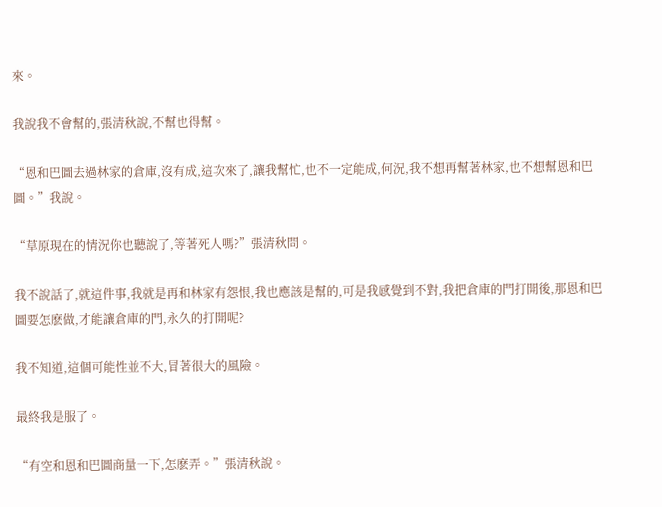來。

我說我不會幫的,張清秋說,不幫也得幫。

“恩和巴圖去過林家的倉庫,沒有成,這次來了,讓我幫忙,也不一定能成,何況,我不想再幫著林家,也不想幫恩和巴圖。”我說。

“草原現在的情況你也聽說了,等著死人嗎?”張清秋問。

我不說話了,就這件事,我就是再和林家有怨恨,我也應該是幫的,可是我感覺到不對,我把倉庫的門打開後,那恩和巴圖要怎麽做,才能讓倉庫的門,永久的打開呢?

我不知道,這個可能性並不大,冒著很大的風險。

最終我是服了。

“有空和恩和巴圖商量一下,怎麽弄。”張清秋說。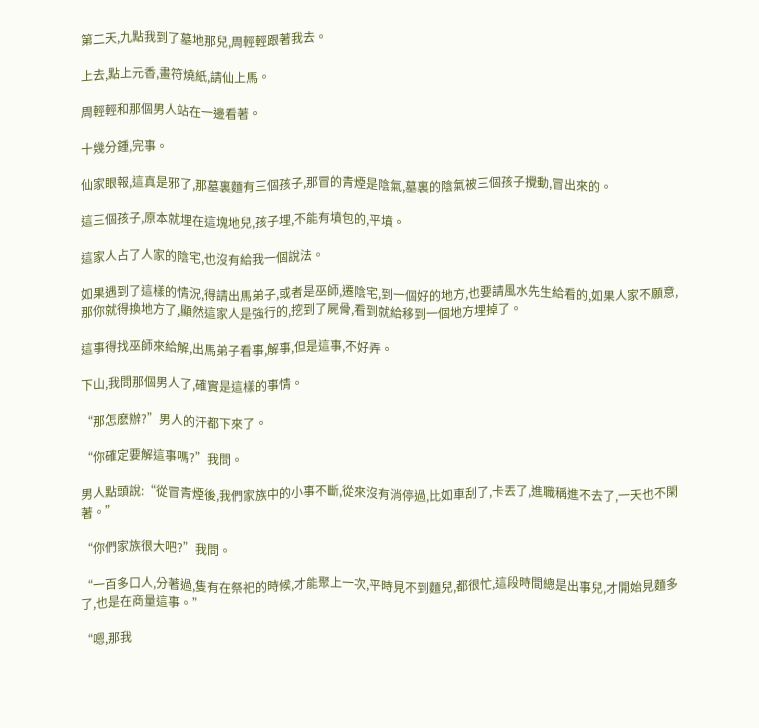第二天,九點我到了墓地那兒,周輕輕跟著我去。

上去,點上元香,畫符燒紙,請仙上馬。

周輕輕和那個男人站在一邊看著。

十幾分鍾,完事。

仙家眼報,這真是邪了,那墓裏麵有三個孩子,那冒的青煙是陰氣,墓裏的陰氣被三個孩子攪動,冒出來的。

這三個孩子,原本就埋在這塊地兒,孩子埋,不能有墳包的,平墳。

這家人占了人家的陰宅,也沒有給我一個說法。

如果遇到了這樣的情況,得請出馬弟子,或者是巫師,遷陰宅,到一個好的地方,也要請風水先生給看的,如果人家不願意,那你就得換地方了,顯然這家人是強行的,挖到了屍骨,看到就給移到一個地方埋掉了。

這事得找巫師來給解,出馬弟子看事,解事,但是這事,不好弄。

下山,我問那個男人了,確實是這樣的事情。

“那怎麽辦?”男人的汗都下來了。

“你確定要解這事嗎?”我問。

男人點頭說:“從冒青煙後,我們家族中的小事不斷,從來沒有消停過,比如車刮了,卡丟了,進職稱進不去了,一天也不閑著。”

“你們家族很大吧?”我問。

“一百多口人,分著過,隻有在祭祀的時候,才能聚上一次,平時見不到麵兒,都很忙,這段時間總是出事兒,才開始見麵多了,也是在商量這事。”

“嗯,那我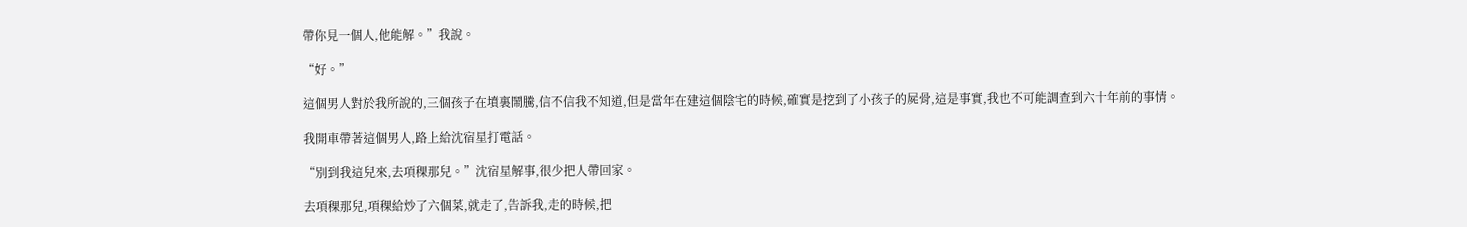帶你見一個人,他能解。”我說。

“好。”

這個男人對於我所說的,三個孩子在墳裏鬧騰,信不信我不知道,但是當年在建這個陰宅的時候,確實是挖到了小孩子的屍骨,這是事實,我也不可能調查到六十年前的事情。

我開車帶著這個男人,路上給沈宿星打電話。

“別到我這兒來,去項稞那兒。”沈宿星解事,很少把人帶回家。

去項稞那兒,項稞給炒了六個菜,就走了,告訴我,走的時候,把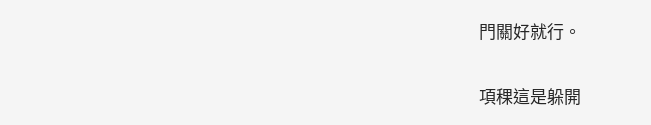門關好就行。

項稞這是躲開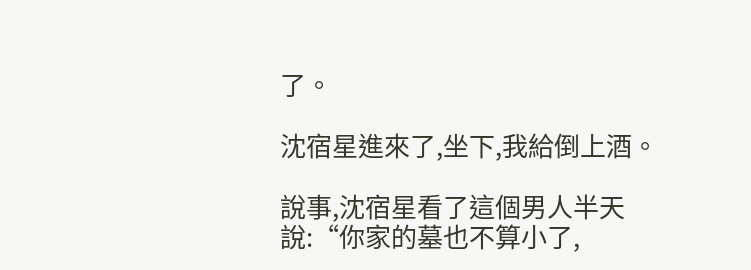了。

沈宿星進來了,坐下,我給倒上酒。

說事,沈宿星看了這個男人半天說:“你家的墓也不算小了,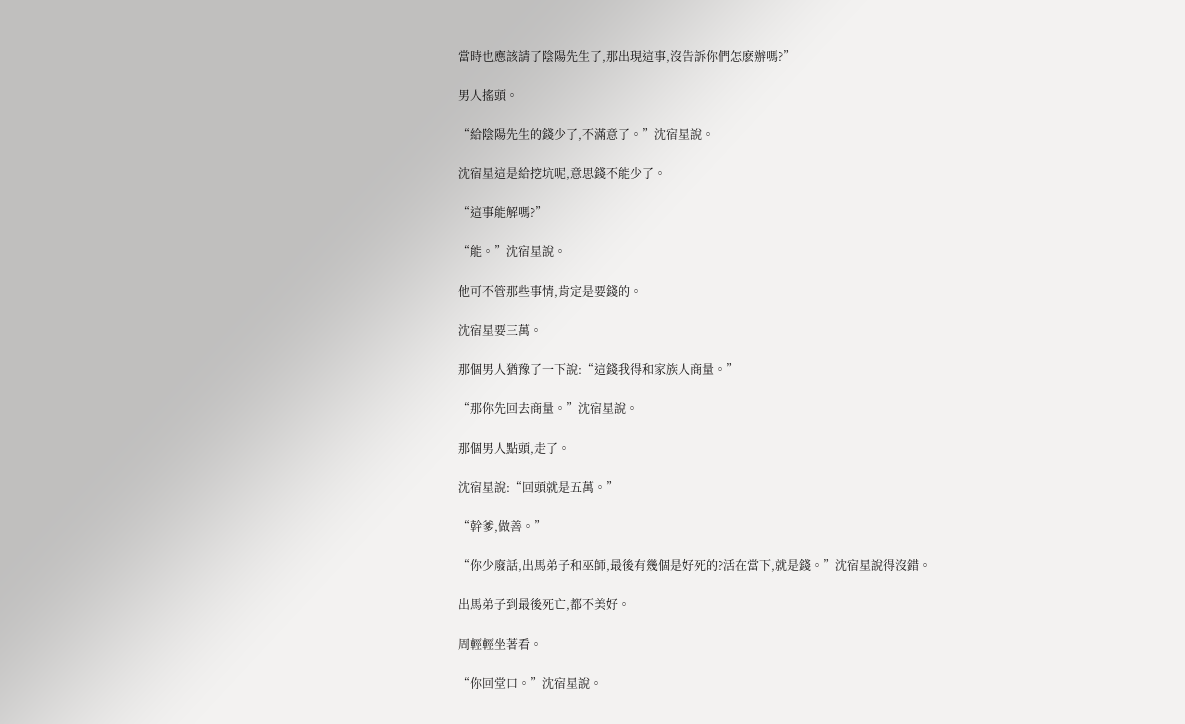當時也應該請了陰陽先生了,那出現這事,沒告訴你們怎麽辦嗎?”

男人搖頭。

“給陰陽先生的錢少了,不滿意了。”沈宿星說。

沈宿星這是給挖坑呢,意思錢不能少了。

“這事能解嗎?”

“能。”沈宿星說。

他可不管那些事情,肯定是要錢的。

沈宿星要三萬。

那個男人猶豫了一下說:“這錢我得和家族人商量。”

“那你先回去商量。”沈宿星說。

那個男人點頭,走了。

沈宿星說:“回頭就是五萬。”

“幹爹,做善。”

“你少廢話,出馬弟子和巫師,最後有幾個是好死的?活在當下,就是錢。”沈宿星說得沒錯。

出馬弟子到最後死亡,都不美好。

周輕輕坐著看。

“你回堂口。”沈宿星說。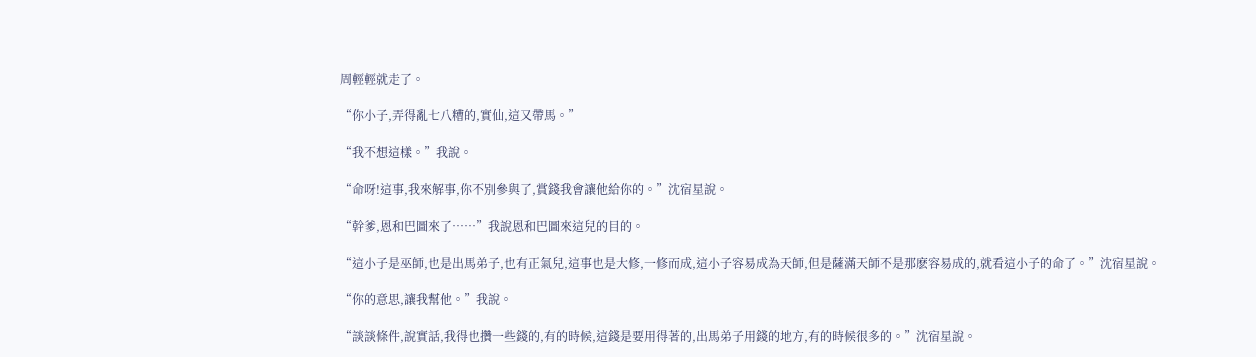周輕輕就走了。

“你小子,弄得亂七八糟的,實仙,這又帶馬。”

“我不想這樣。”我說。

“命呀!這事,我來解事,你不別參與了,賞錢我會讓他給你的。”沈宿星說。

“幹爹,恩和巴圖來了……”我說恩和巴圖來這兒的目的。

“這小子是巫師,也是出馬弟子,也有正氣兒,這事也是大修,一修而成,這小子容易成為天師,但是薩滿天師不是那麽容易成的,就看這小子的命了。”沈宿星說。

“你的意思,讓我幫他。”我說。

“談談條件,說實話,我得也攢一些錢的,有的時候,這錢是要用得著的,出馬弟子用錢的地方,有的時候很多的。”沈宿星說。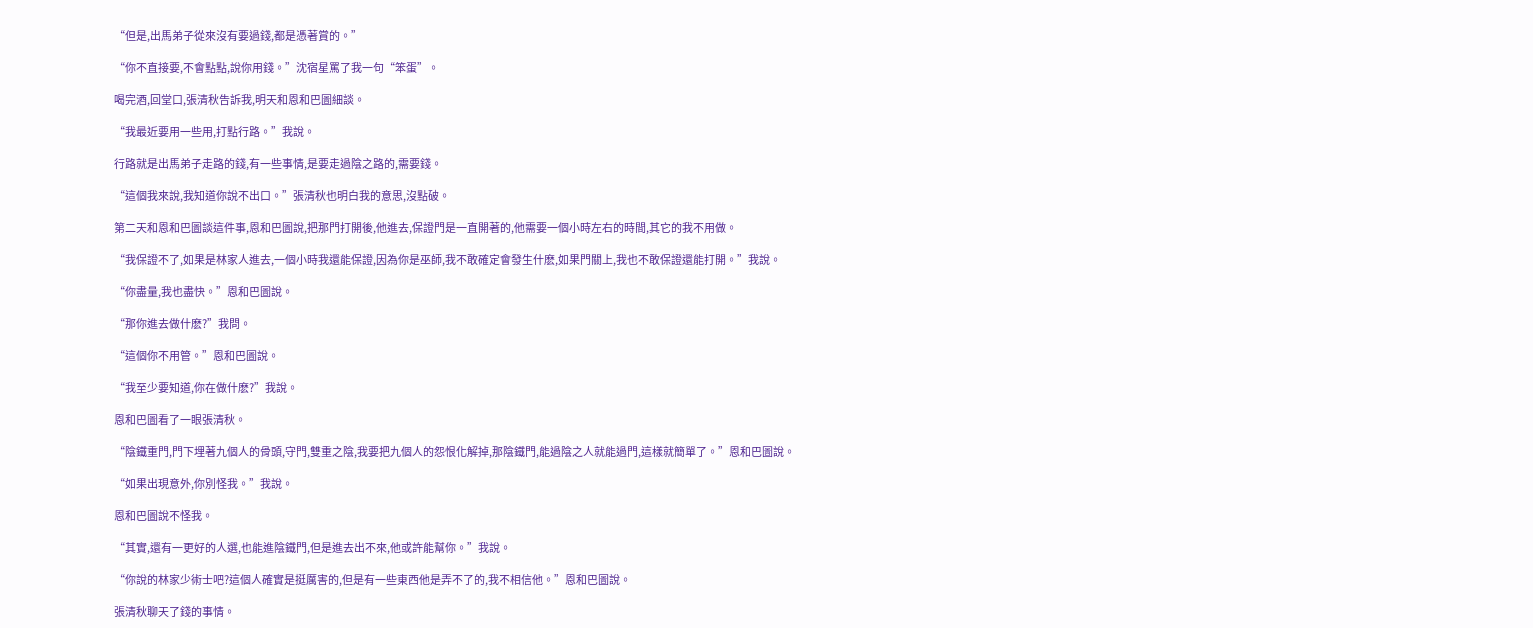“但是,出馬弟子從來沒有要過錢,都是憑著賞的。”

“你不直接要,不會點點,說你用錢。”沈宿星罵了我一句“笨蛋”。

喝完酒,回堂口,張清秋告訴我,明天和恩和巴圖細談。

“我最近要用一些用,打點行路。”我說。

行路就是出馬弟子走路的錢,有一些事情,是要走過陰之路的,需要錢。

“這個我來說,我知道你說不出口。”張清秋也明白我的意思,沒點破。

第二天和恩和巴圖談這件事,恩和巴圖說,把那門打開後,他進去,保證門是一直開著的,他需要一個小時左右的時間,其它的我不用做。

“我保證不了,如果是林家人進去,一個小時我還能保證,因為你是巫師,我不敢確定會發生什麽,如果門關上,我也不敢保證還能打開。”我說。

“你盡量,我也盡快。”恩和巴圖說。

“那你進去做什麽?”我問。

“這個你不用管。”恩和巴圖說。

“我至少要知道,你在做什麽?”我說。

恩和巴圖看了一眼張清秋。

“陰鐵重門,門下埋著九個人的骨頭,守門,雙重之陰,我要把九個人的怨恨化解掉,那陰鐵門,能過陰之人就能過門,這樣就簡單了。”恩和巴圖說。

“如果出現意外,你別怪我。”我說。

恩和巴圖說不怪我。

“其實,還有一更好的人選,也能進陰鐵門,但是進去出不來,他或許能幫你。”我說。

“你說的林家少術士吧?這個人確實是挺厲害的,但是有一些東西他是弄不了的,我不相信他。”恩和巴圖說。

張清秋聊天了錢的事情。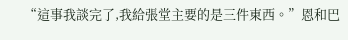“這事我談完了,我給張堂主要的是三件東西。”恩和巴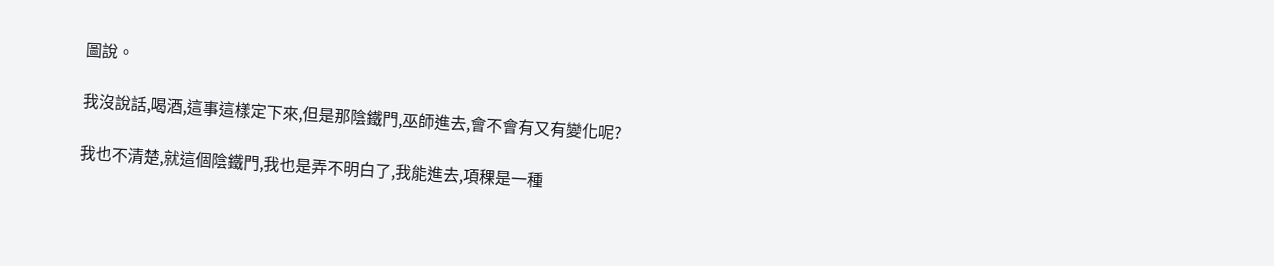圖說。

我沒說話,喝酒,這事這樣定下來,但是那陰鐵門,巫師進去,會不會有又有變化呢?

我也不清楚,就這個陰鐵門,我也是弄不明白了,我能進去,項稞是一種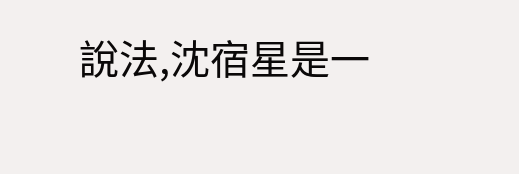說法,沈宿星是一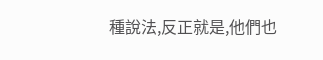種說法,反正就是,他們也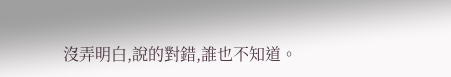沒弄明白,說的對錯,誰也不知道。